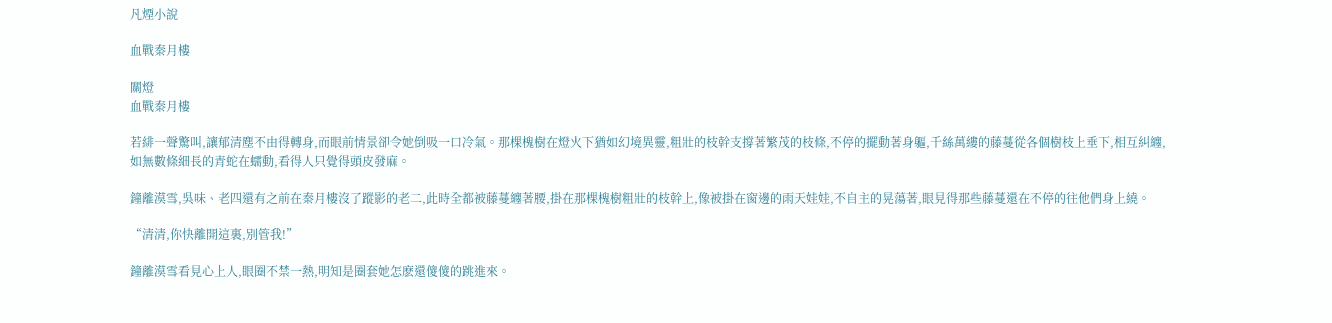凡煙小說

血戰秦月樓

關燈
血戰秦月樓

若緋一聲驚叫,讓郁清塵不由得轉身,而眼前情景卻令她倒吸一口冷氣。那棵槐樹在燈火下猶如幻境異靈,粗壯的枝幹支撐著繁茂的枝條,不停的擺動著身軀,千絲萬縷的藤蔓從各個樹枝上垂下,相互糾纏,如無數條細長的青蛇在蠕動,看得人只覺得頭皮發麻。

鐘離漠雪,吳味、老四還有之前在秦月樓沒了蹤影的老二,此時全都被藤蔓纏著腰,掛在那棵槐樹粗壯的枝幹上,像被掛在窗邊的雨天娃娃,不自主的晃蕩著,眼見得那些藤蔓還在不停的往他們身上繞。

“清清,你快離開這裏,別管我!”

鐘離漠雪看見心上人,眼圈不禁一熱,明知是圈套她怎麽還傻傻的跳進來。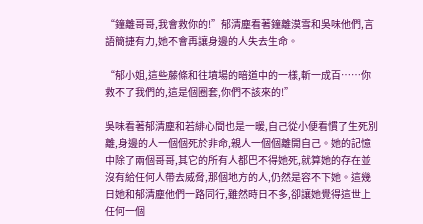“鐘離哥哥,我會救你的!”郁清塵看著鐘離漠雪和吳味他們,言語簡捷有力,她不會再讓身邊的人失去生命。

“郁小姐,這些藤條和往墳場的暗道中的一樣,斬一成百……你救不了我們的,這是個圈套,你們不該來的!”

吳味看著郁清塵和若緋心間也是一暖,自己從小便看慣了生死別離,身邊的人一個個死於非命,親人一個個離開自己。她的記憶中除了兩個哥哥,其它的所有人都巴不得她死,就算她的存在並沒有給任何人帶去威脅,那個地方的人,仍然是容不下她。這幾日她和郁清塵他們一路同行,雖然時日不多,卻讓她覺得這世上任何一個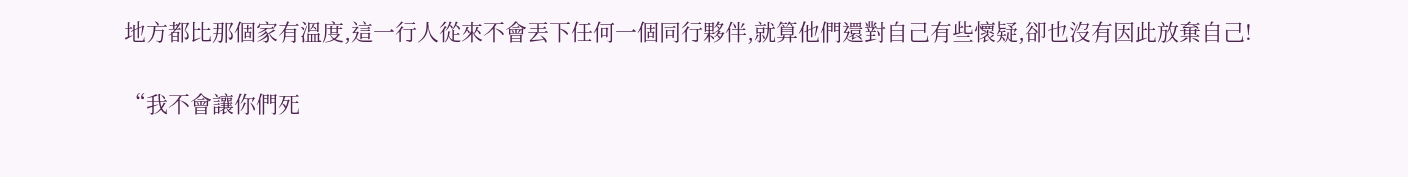地方都比那個家有溫度,這一行人從來不會丟下任何一個同行夥伴,就算他們還對自己有些懷疑,卻也沒有因此放棄自己!

“我不會讓你們死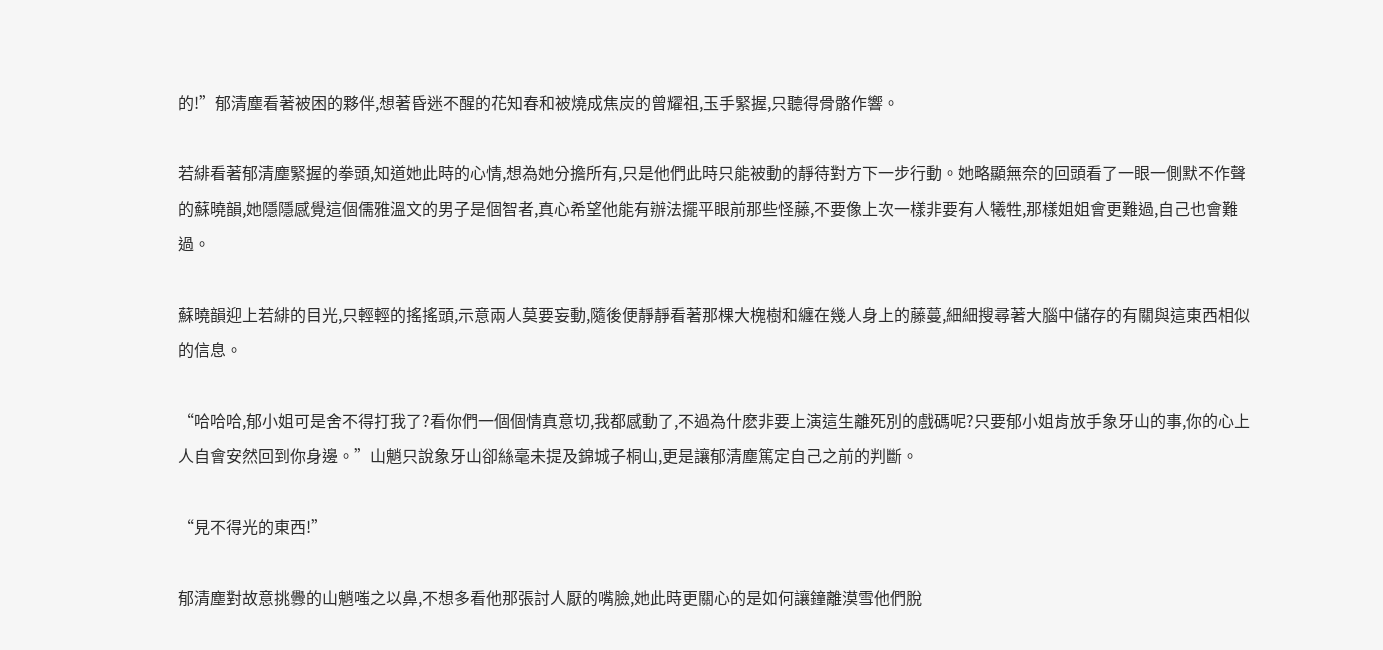的!”郁清塵看著被困的夥伴,想著昏迷不醒的花知春和被燒成焦炭的曾耀祖,玉手緊握,只聽得骨骼作響。

若緋看著郁清塵緊握的拳頭,知道她此時的心情,想為她分擔所有,只是他們此時只能被動的靜待對方下一步行動。她略顯無奈的回頭看了一眼一側默不作聲的蘇曉韻,她隱隱感覺這個儒雅溫文的男子是個智者,真心希望他能有辦法擺平眼前那些怪藤,不要像上次一樣非要有人犧牲,那樣姐姐會更難過,自己也會難過。

蘇曉韻迎上若緋的目光,只輕輕的搖搖頭,示意兩人莫要妄動,隨後便靜靜看著那棵大槐樹和纏在幾人身上的藤蔓,細細搜尋著大腦中儲存的有關與這東西相似的信息。

“哈哈哈,郁小姐可是舍不得打我了?看你們一個個情真意切,我都感動了,不過為什麽非要上演這生離死別的戲碼呢?只要郁小姐肯放手象牙山的事,你的心上人自會安然回到你身邊。”山魈只說象牙山卻絲毫未提及錦城子桐山,更是讓郁清塵篤定自己之前的判斷。

“見不得光的東西!”

郁清塵對故意挑釁的山魈嗤之以鼻,不想多看他那張討人厭的嘴臉,她此時更關心的是如何讓鐘離漠雪他們脫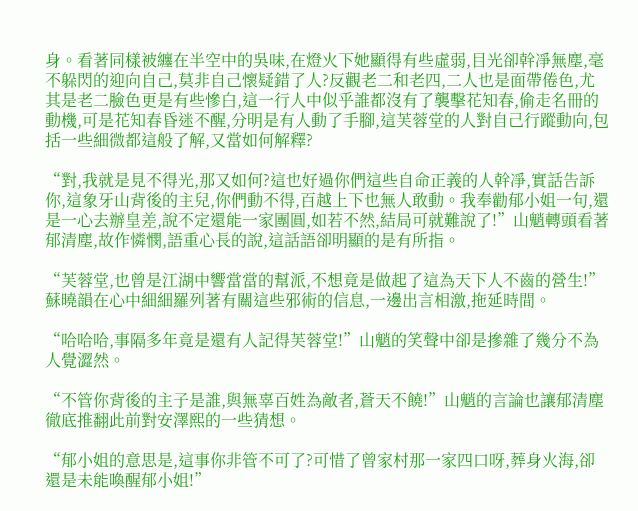身。看著同樣被纏在半空中的吳味,在燈火下她顯得有些虛弱,目光卻幹凈無塵,毫不躲閃的迎向自己,莫非自己懷疑錯了人?反觀老二和老四,二人也是面帶倦色,尤其是老二臉色更是有些慘白,這一行人中似乎誰都沒有了襲擊花知春,偷走名冊的動機,可是花知春昏迷不醒,分明是有人動了手腳,這芙蓉堂的人對自己行蹤動向,包括一些細微都這般了解,又當如何解釋?

“對,我就是見不得光,那又如何?這也好過你們這些自命正義的人幹凈,實話告訴你,這象牙山背後的主兒,你們動不得,百越上下也無人敢動。我奉勸郁小姐一句,還是一心去辦皇差,說不定還能一家團圓,如若不然,結局可就難說了!”山魈轉頭看著郁清塵,故作憐憫,語重心長的說,這話語卻明顯的是有所指。

“芙蓉堂,也曾是江湖中響當當的幫派,不想竟是做起了這為天下人不齒的營生!”蘇曉韻在心中細細羅列著有關這些邪術的信息,一邊出言相激,拖延時間。

“哈哈哈,事隔多年竟是還有人記得芙蓉堂!”山魈的笑聲中卻是摻雜了幾分不為人覺澀然。

“不管你背後的主子是誰,與無辜百姓為敵者,蒼天不饒!”山魈的言論也讓郁清塵徹底推翻此前對安澤熙的一些猜想。

“郁小姐的意思是,這事你非管不可了?可惜了曾家村那一家四口呀,葬身火海,卻還是未能喚醒郁小姐!”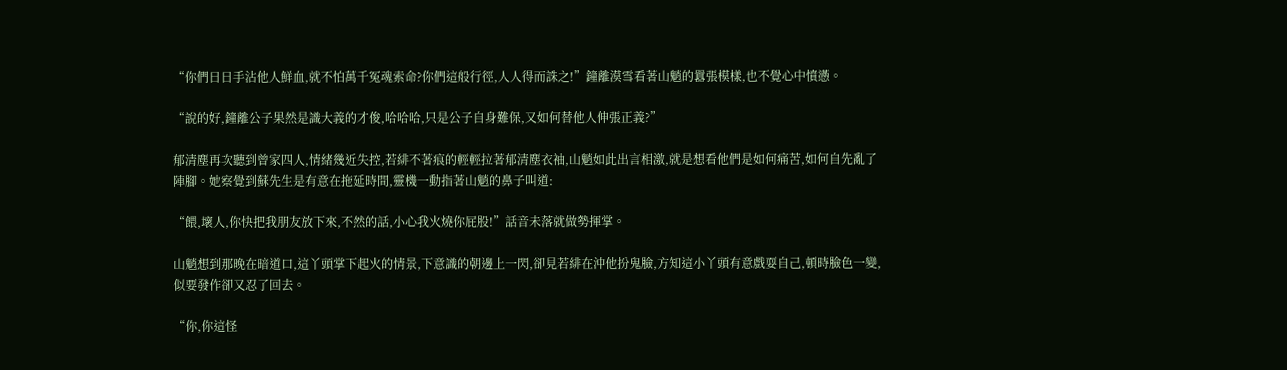“你們日日手沾他人鮮血,就不怕萬千冤魂索命?你們這般行徑,人人得而誅之!”鐘離漠雪看著山魈的囂張模樣,也不覺心中憤懣。

“說的好,鐘離公子果然是識大義的才俊,哈哈哈,只是公子自身難保,又如何替他人伸張正義?”

郁清塵再次聽到曾家四人,情緒幾近失控,若緋不著痕的輕輕拉著郁清塵衣袖,山魈如此出言相激,就是想看他們是如何痛苦,如何自先亂了陣腳。她察覺到蘇先生是有意在拖延時間,靈機一動指著山魈的鼻子叫道:

“餵,壞人,你快把我朋友放下來,不然的話,小心我火燒你屁股!”話音未落就做勢揮掌。

山魈想到那晚在暗道口,這丫頭掌下起火的情景,下意識的朝邊上一閃,卻見若緋在沖他扮鬼臉,方知這小丫頭有意戲耍自己,頓時臉色一變,似要發作卻又忍了回去。

“你,你這怪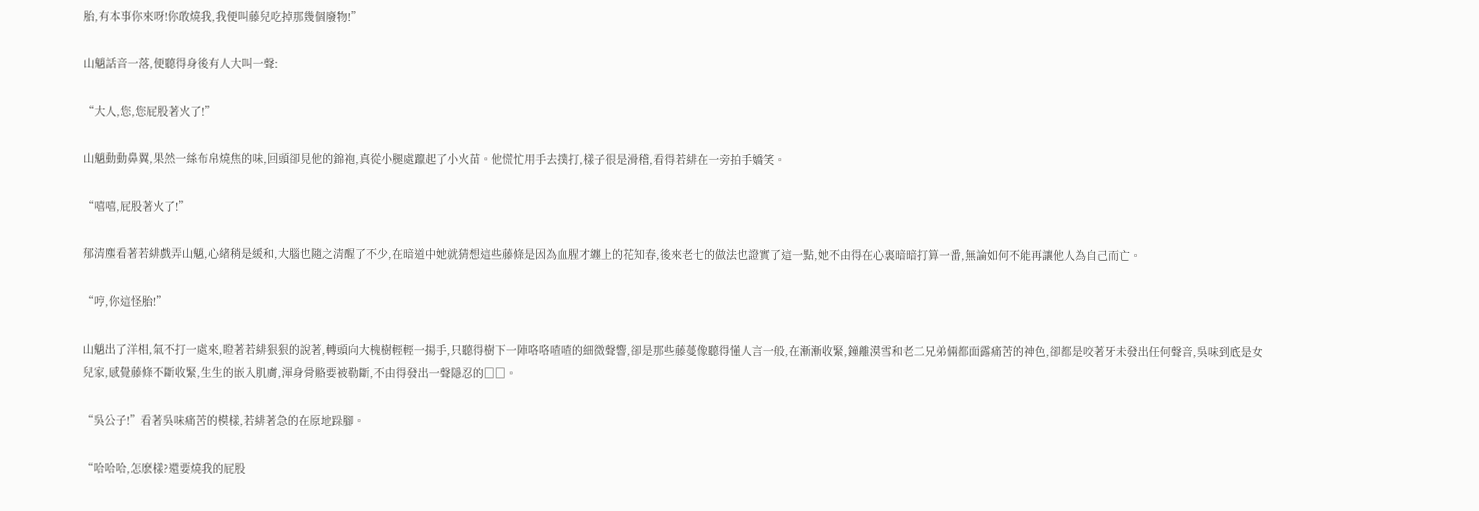胎,有本事你來呀!你敢燒我,我便叫藤兒吃掉那幾個廢物!”

山魈話音一落,便聽得身後有人大叫一聲:

“大人,您,您屁股著火了!”

山魈動動鼻翼,果然一絲布帛燒焦的味,回頭卻見他的錦袍,真從小腿處躥起了小火苗。他慌忙用手去撲打,樣子很是滑稽,看得若緋在一旁拍手嬌笑。

“嘻嘻,屁股著火了!”

郁清塵看著若緋戲弄山魈,心緒稍是緩和,大腦也隨之清醒了不少,在暗道中她就猜想這些藤條是因為血腥才纏上的花知春,後來老七的做法也證實了這一點,她不由得在心裏暗暗打算一番,無論如何不能再讓他人為自己而亡。

“哼,你這怪胎!”

山魈出了洋相,氣不打一處來,瞪著若緋狠狠的說著,轉頭向大槐樹輕輕一揚手,只聽得樹下一陣咯咯喳喳的細微聲響,卻是那些藤蔓像聽得懂人言一般,在漸漸收緊,鐘離漠雪和老二兄弟倆都面露痛苦的神色,卻都是咬著牙未發出任何聲音,吳味到底是女兒家,感覺藤條不斷收緊,生生的嵌入肌膚,渾身骨骼要被勒斷,不由得發出一聲隱忍的□□。

“吳公子!”看著吳味痛苦的模樣,若緋著急的在原地跺腳。

“哈哈哈,怎麽樣?還要燒我的屁股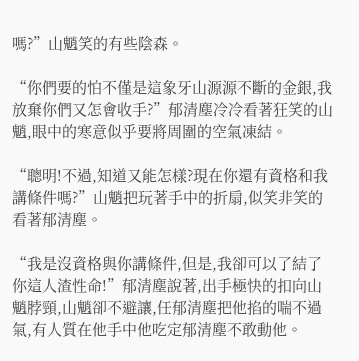嗎?”山魈笑的有些陰森。

“你們要的怕不僅是這象牙山源源不斷的金銀,我放棄你們又怎會收手?”郁清塵冷冷看著狂笑的山魈,眼中的寒意似乎要將周圍的空氣凍結。

“聰明!不過,知道又能怎樣?現在你還有資格和我講條件嗎?”山魈把玩著手中的折扇,似笑非笑的看著郁清塵。

“我是沒資格與你講條件,但是,我卻可以了結了你這人渣性命!”郁清塵說著,出手極快的扣向山魈脖頸,山魈卻不避讓,任郁清塵把他掐的喘不過氣,有人質在他手中他吃定郁清塵不敢動他。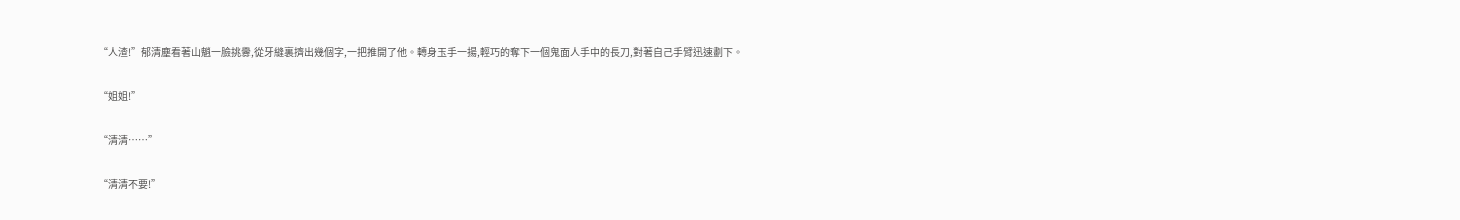“人渣!”郁清塵看著山魈一臉挑釁,從牙縫裏擠出幾個字,一把推開了他。轉身玉手一揚,輕巧的奪下一個鬼面人手中的長刀,對著自己手臂迅速劃下。

“姐姐!”

“清清……”

“清清不要!”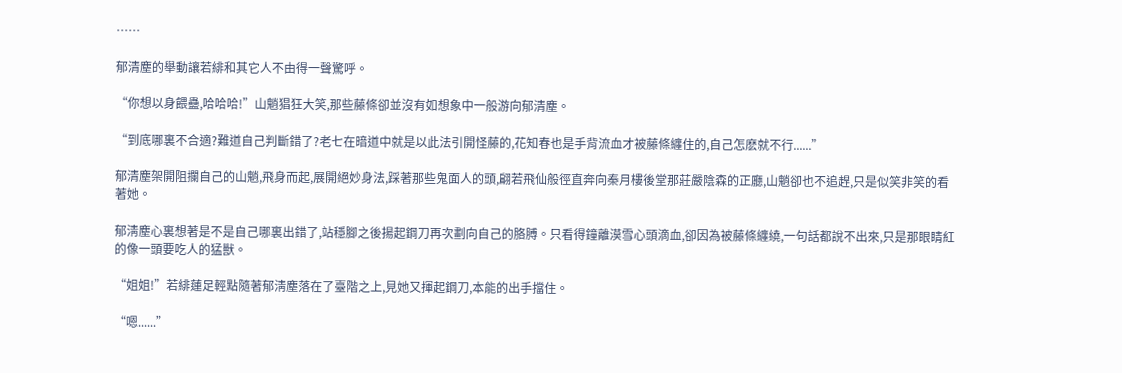……

郁清塵的舉動讓若緋和其它人不由得一聲驚呼。

“你想以身餵蠱,哈哈哈!”山魈猖狂大笑,那些藤條卻並沒有如想象中一般游向郁清塵。

“到底哪裏不合適?難道自己判斷錯了?老七在暗道中就是以此法引開怪藤的,花知春也是手背流血才被藤條纏住的,自己怎麽就不行......”

郁清塵架開阻攔自己的山魈,飛身而起,展開絕妙身法,踩著那些鬼面人的頭,翩若飛仙般徑直奔向秦月樓後堂那莊嚴陰森的正廳,山魈卻也不追趕,只是似笑非笑的看著她。

郁淸塵心裏想著是不是自己哪裏出錯了,站穩腳之後揚起鋼刀再次劃向自己的胳膊。只看得鐘離漠雪心頭滴血,卻因為被藤條纏繞,一句話都說不出來,只是那眼睛紅的像一頭要吃人的猛獸。

“姐姐!”若緋蓮足輕點隨著郁淸塵落在了臺階之上,見她又揮起鋼刀,本能的出手擋住。

“嗯......”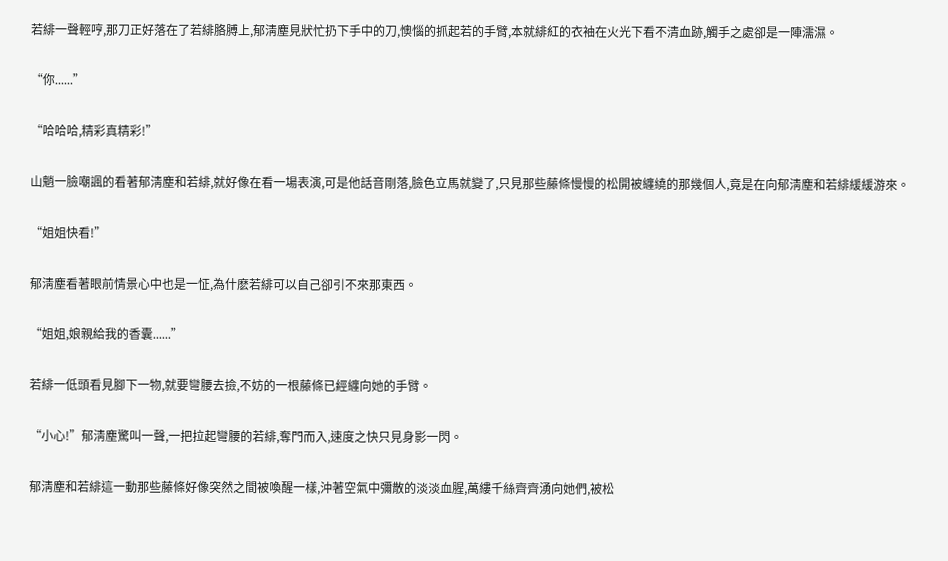若緋一聲輕哼,那刀正好落在了若緋胳膊上,郁淸塵見狀忙扔下手中的刀,懊惱的抓起若的手臂,本就緋紅的衣袖在火光下看不清血跡,觸手之處卻是一陣濡濕。

“你......”

“哈哈哈,精彩真精彩!”

山魈一臉嘲諷的看著郁淸塵和若緋,就好像在看一場表演,可是他話音剛落,臉色立馬就變了,只見那些藤條慢慢的松開被纏繞的那幾個人,竟是在向郁淸塵和若緋緩緩游來。

“姐姐快看!”

郁淸塵看著眼前情景心中也是一怔,為什麽若緋可以自己卻引不來那東西。

“姐姐,娘親給我的香囊......”

若緋一低頭看見腳下一物,就要彎腰去撿,不妨的一根藤條已經纏向她的手臂。

“小心!”郁淸塵驚叫一聲,一把拉起彎腰的若緋,奪門而入,速度之快只見身影一閃。

郁淸塵和若緋這一動那些藤條好像突然之間被喚醒一樣,沖著空氣中彌散的淡淡血腥,萬縷千絲齊齊湧向她們,被松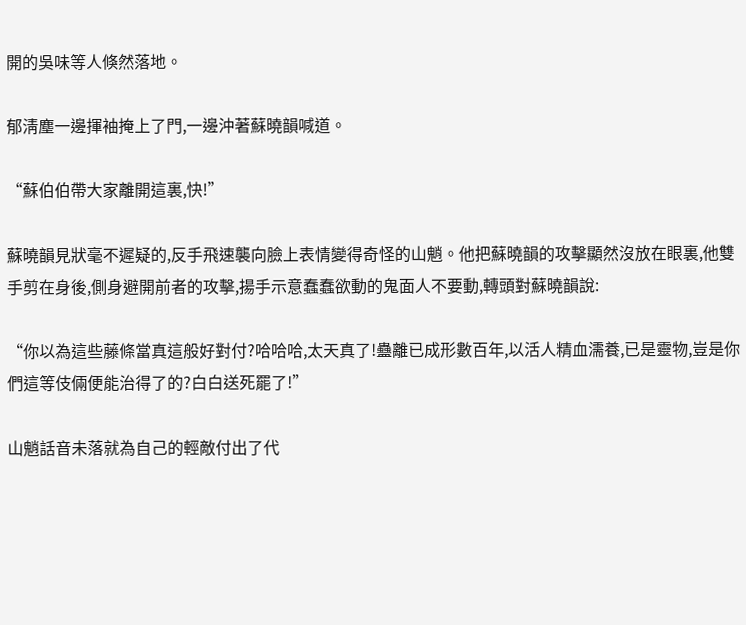開的吳味等人倏然落地。

郁淸塵一邊揮袖掩上了門,一邊沖著蘇曉韻喊道。

“蘇伯伯帶大家離開這裏,快!”

蘇曉韻見狀毫不遲疑的,反手飛速襲向臉上表情變得奇怪的山魈。他把蘇曉韻的攻擊顯然沒放在眼裏,他雙手剪在身後,側身避開前者的攻擊,揚手示意蠢蠢欲動的鬼面人不要動,轉頭對蘇曉韻說:

“你以為這些藤條當真這般好對付?哈哈哈,太天真了!蠱離已成形數百年,以活人精血濡養,已是靈物,豈是你們這等伎倆便能治得了的?白白送死罷了!”

山魈話音未落就為自己的輕敵付出了代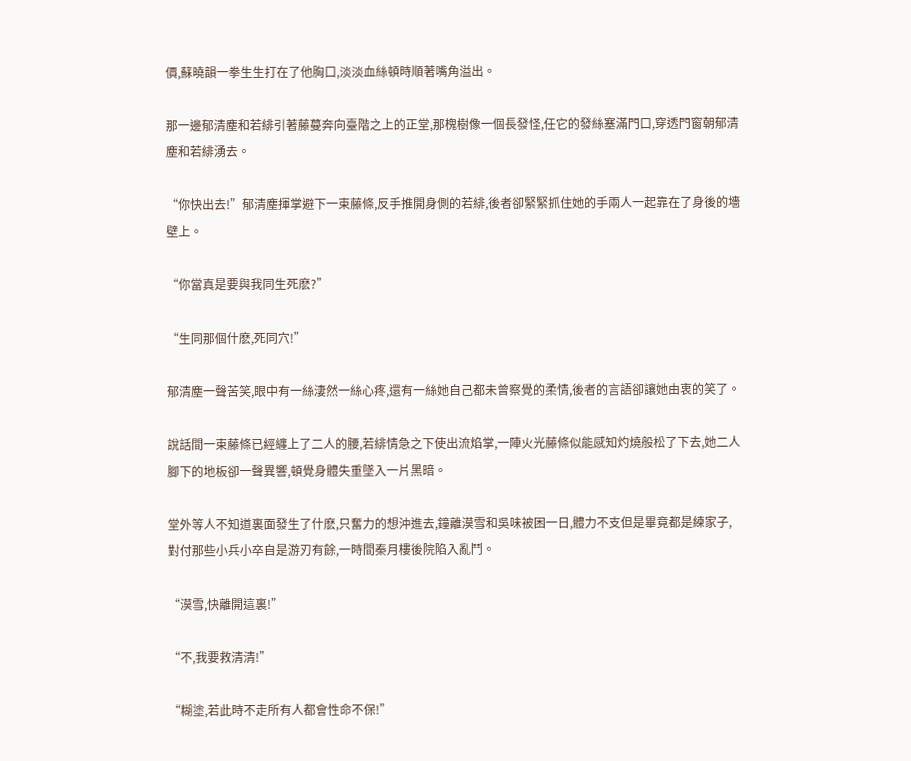價,蘇曉韻一拳生生打在了他胸口,淡淡血絲頓時順著嘴角溢出。

那一邊郁清塵和若緋引著藤蔓奔向臺階之上的正堂,那槐樹像一個長發怪,任它的發絲塞滿門口,穿透門窗朝郁清塵和若緋湧去。

“你快出去!”郁清塵揮掌避下一束藤條,反手推開身側的若緋,後者卻緊緊抓住她的手兩人一起靠在了身後的墻壁上。

“你當真是要與我同生死麽?”

“生同那個什麽,死同穴!”

郁清塵一聲苦笑,眼中有一絲淒然一絲心疼,還有一絲她自己都未曾察覺的柔情,後者的言語卻讓她由衷的笑了。

說話間一束藤條已經纏上了二人的腰,若緋情急之下使出流焰掌,一陣火光藤條似能感知灼燒般松了下去,她二人腳下的地板卻一聲異響,頓覺身體失重墜入一片黑暗。

堂外等人不知道裏面發生了什麽,只奮力的想沖進去,鐘離漠雪和吳味被困一日,體力不支但是畢竟都是練家子,對付那些小兵小卒自是游刃有餘,一時間秦月樓後院陷入亂鬥。

“漠雪,快離開這裏!”

“不,我要救清清!”

“糊塗,若此時不走所有人都會性命不保!”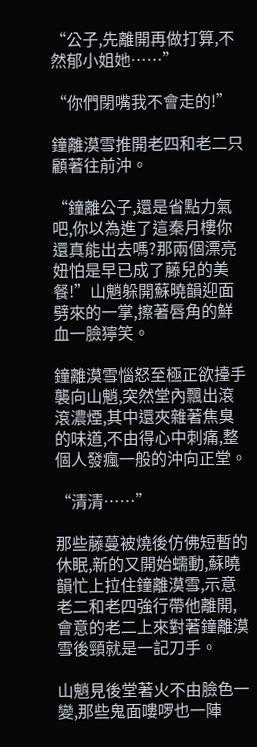“公子,先離開再做打算,不然郁小姐她……”

“你們閉嘴我不會走的!”

鐘離漠雪推開老四和老二只顧著往前沖。

“鐘離公子,還是省點力氣吧,你以為進了這秦月樓你還真能出去嗎?那兩個漂亮妞怕是早已成了藤兒的美餐!”山魈躲開蘇曉韻迎面劈來的一掌,擦著唇角的鮮血一臉獰笑。

鐘離漠雪惱怒至極正欲擡手襲向山魈,突然堂內飄出滾滾濃煙,其中還夾雜著焦臭的味道,不由得心中刺痛,整個人發瘋一般的沖向正堂。

“清清……”

那些藤蔓被燒後仿佛短暫的休眠,新的又開始蠕動,蘇曉韻忙上拉住鐘離漠雪,示意老二和老四強行帶他離開,會意的老二上來對著鐘離漠雪後頸就是一記刀手。

山魈見後堂著火不由臉色一變,那些鬼面嘍啰也一陣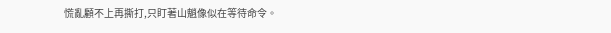慌亂顧不上再撕打,只盯著山魈像似在等待命令。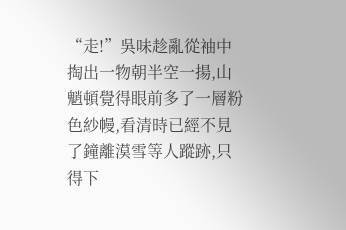“走!”吳味趁亂從袖中掏出一物朝半空一揚,山魈頓覺得眼前多了一層粉色紗幔,看清時已經不見了鐘離漠雪等人蹤跡,只得下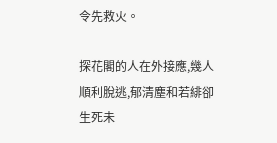令先救火。

探花閣的人在外接應,幾人順利脫逃,郁清塵和若緋卻生死未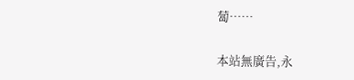蔔……

本站無廣告,永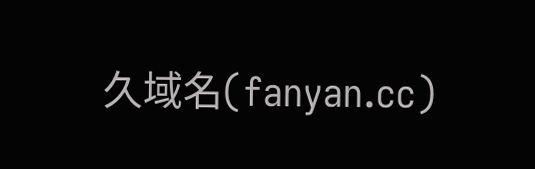久域名(fanyan.cc)